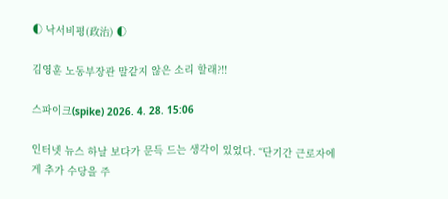◐ 낙서비평(政治) ◐

김영훈 노동부장관 말같지 않은 소리 할래?!!

스파이크(spike) 2026. 4. 28. 15:06

인터넷 뉴스 하날 보다가 문득 드는 생각이 있었다. “단기간 근로자에게 추가 수당을 주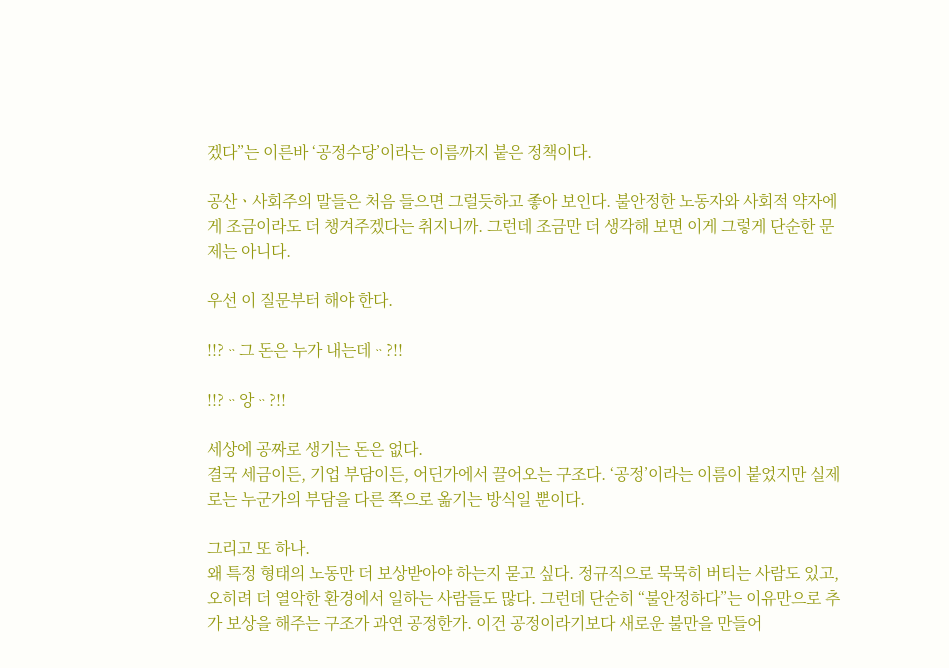겠다”는 이른바 ‘공정수당’이라는 이름까지 붙은 정책이다.

공산ㆍ사회주의 말들은 처음 들으면 그럴듯하고 좋아 보인다. 불안정한 노동자와 사회적 약자에게 조금이라도 더 챙겨주겠다는 취지니까. 그런데 조금만 더 생각해 보면 이게 그렇게 단순한 문제는 아니다.

우선 이 질문부터 해야 한다.

!!?ᆢ그 돈은 누가 내는데ᆢ?!!

!!?ᆢ앙ᆢ?!!

세상에 공짜로 생기는 돈은 없다.
결국 세금이든, 기업 부담이든, 어딘가에서 끌어오는 구조다. ‘공정’이라는 이름이 붙었지만 실제로는 누군가의 부담을 다른 쪽으로 옮기는 방식일 뿐이다.

그리고 또 하나.
왜 특정 형태의 노동만 더 보상받아야 하는지 묻고 싶다. 정규직으로 묵묵히 버티는 사람도 있고, 오히려 더 열악한 환경에서 일하는 사람들도 많다. 그런데 단순히 “불안정하다”는 이유만으로 추가 보상을 해주는 구조가 과연 공정한가. 이건 공정이라기보다 새로운 불만을 만들어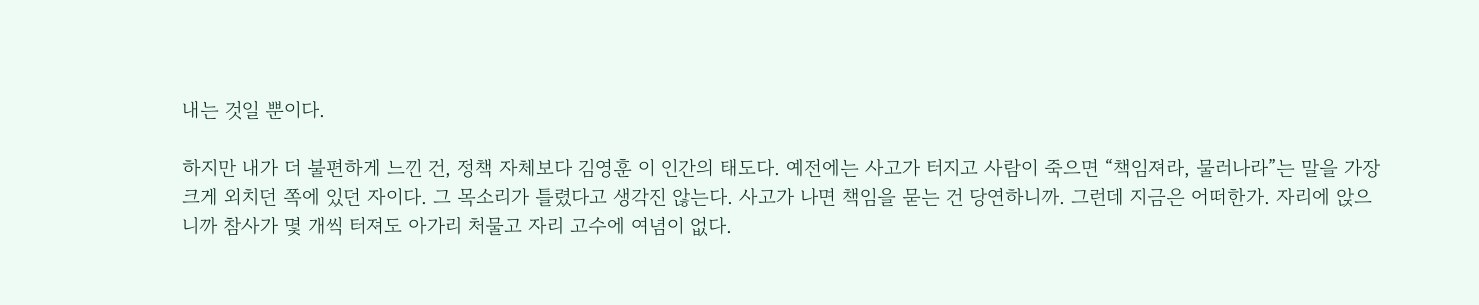내는 것일 뿐이다.

하지만 내가 더 불편하게 느낀 건, 정책 자체보다 김영훈 이 인간의 태도다. 예전에는 사고가 터지고 사람이 죽으면 “책임져라, 물러나라”는 말을 가장 크게 외치던 쪽에 있던 자이다. 그 목소리가 틀렸다고 생각진 않는다. 사고가 나면 책임을 묻는 건 당연하니까. 그런데 지금은 어떠한가. 자리에 앉으니까 참사가 몇 개씩 터져도 아가리 처물고 자리 고수에 여념이 없다.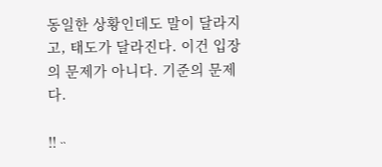동일한 상황인데도 말이 달라지고, 태도가 달라진다. 이건 입장의 문제가 아니다. 기준의 문제다.

!!ᆢ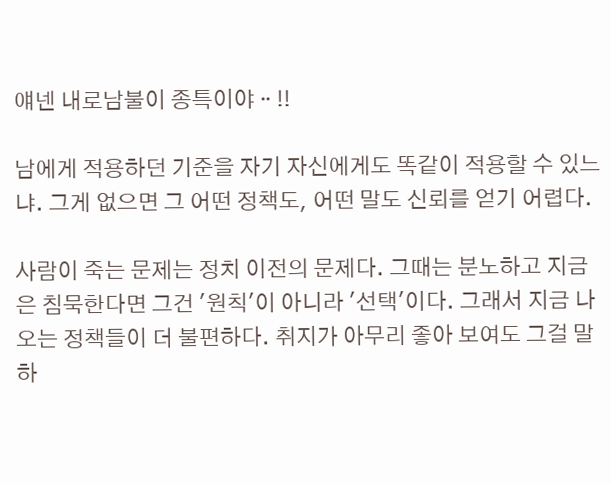얘넨 내로남불이 종특이야ᆢ!!

남에게 적용하던 기준을 자기 자신에게도 똑같이 적용할 수 있느냐. 그게 없으면 그 어떤 정책도, 어떤 말도 신뢰를 얻기 어렵다.

사람이 죽는 문제는 정치 이전의 문제다. 그때는 분노하고 지금은 침묵한다면 그건 '원칙'이 아니라 '선택'이다. 그래서 지금 나오는 정책들이 더 불편하다. 취지가 아무리 좋아 보여도 그걸 말하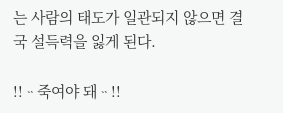는 사람의 태도가 일관되지 않으면 결국 설득력을 잃게 된다.

!!ᆢ죽여야 돼ᆢ!!